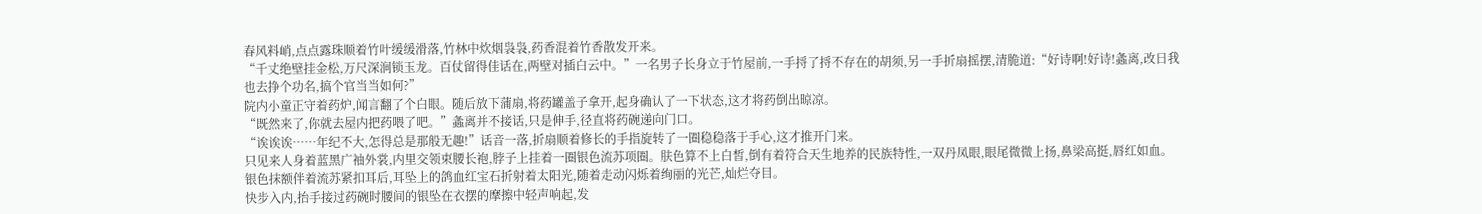春风料峭,点点露珠顺着竹叶缓缓滑落,竹林中炊烟袅袅,药香混着竹香散发开来。
“千丈绝壁挂金松,万尺深涧锁玉龙。百仗留得佳话在,两壁对插白云中。”一名男子长身立于竹屋前,一手捋了捋不存在的胡须,另一手折扇摇摆,清脆道:“好诗啊!好诗!螽离,改日我也去挣个功名,搞个官当当如何?”
院内小童正守着药炉,闻言翻了个白眼。随后放下蒲扇,将药罐盖子拿开,起身确认了一下状态,这才将药倒出晾凉。
“既然来了,你就去屋内把药喂了吧。”螽离并不接话,只是伸手,径直将药碗递向门口。
“诶诶诶……年纪不大,怎得总是那般无趣!”话音一落,折扇顺着修长的手指旋转了一圈稳稳落于手心,这才推开门来。
只见来人身着蓝黑广袖外裳,内里交领束腰长袍,脖子上挂着一圈银色流苏项圈。肤色算不上白皙,倒有着符合天生地养的民族特性,一双丹凤眼,眼尾微微上扬,鼻梁高挺,唇红如血。银色抹额伴着流苏紧扣耳后,耳坠上的鸽血红宝石折射着太阳光,随着走动闪烁着绚丽的光芒,灿烂夺目。
快步入内,抬手接过药碗时腰间的银坠在衣摆的摩擦中轻声响起,发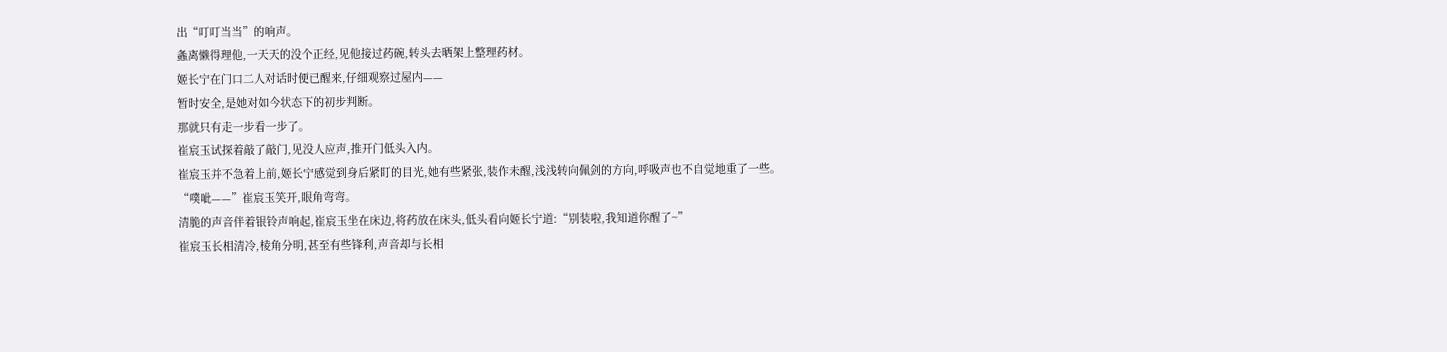出“叮叮当当”的响声。
螽离懒得理他,一天天的没个正经,见他接过药碗,转头去晒架上整理药材。
姬长宁在门口二人对话时便已醒来,仔细观察过屋内——
暂时安全,是她对如今状态下的初步判断。
那就只有走一步看一步了。
崔宸玉试探着敲了敲门,见没人应声,推开门低头入内。
崔宸玉并不急着上前,姬长宁感觉到身后紧盯的目光,她有些紧张,装作未醒,浅浅转向佩剑的方向,呼吸声也不自觉地重了一些。
“噗呲——”崔宸玉笑开,眼角弯弯。
清脆的声音伴着银铃声响起,崔宸玉坐在床边,将药放在床头,低头看向姬长宁道:“别装啦,我知道你醒了~”
崔宸玉长相清冷,棱角分明,甚至有些锋利,声音却与长相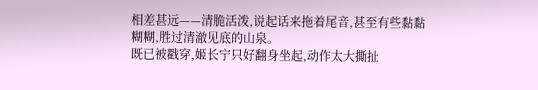相差甚远——清脆活泼,说起话来拖着尾音,甚至有些黏黏糊糊,胜过清澈见底的山泉。
既已被戳穿,姬长宁只好翻身坐起,动作太大撕扯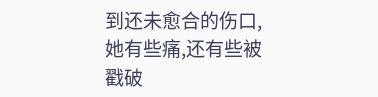到还未愈合的伤口,她有些痛,还有些被戳破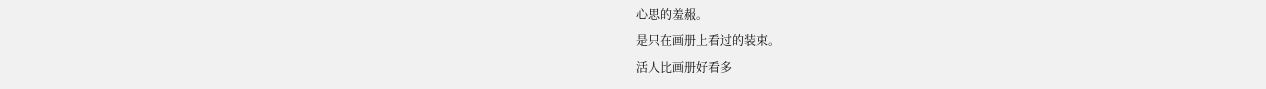心思的羞赧。
是只在画册上看过的装束。
活人比画册好看多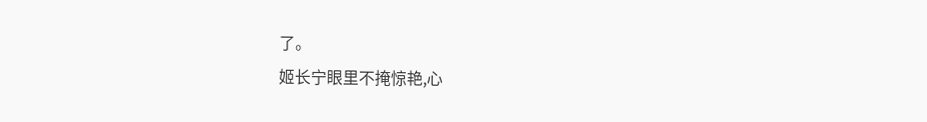了。
姬长宁眼里不掩惊艳,心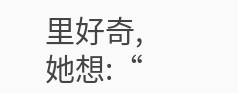里好奇,她想:“